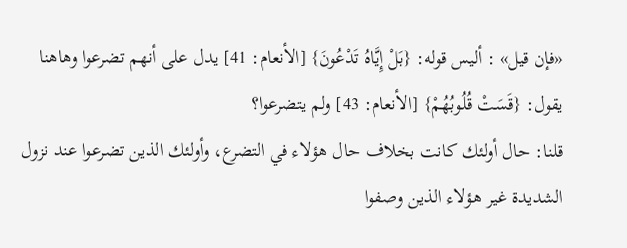«فإن قيل» : أليس قوله: {بَلْ إِيَّاهُ تَدْعُونَ} [الأنعام: 41] يدل على أنهم تضرعوا وهاهنا يقول: {قَسَتْ قُلُوبُهُمْ} [الأنعام: 43] ولم يتضرعوا؟
قلنا: حال أولئك كانت بخلاف حال هؤلاء في التضرع، وأولئك الذين تضرعوا عند نزول الشديدة غير هؤلاء الذين وصفوا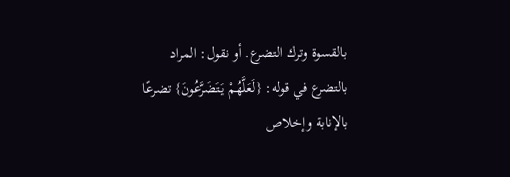بالقسوة وترك التضرع. أو نقول: المراد بالتضرع في قوله: {لَعَلَّهُمْ يَتَضَرَّعُونَ} تضرعًا بالإنابة وإخلاص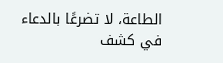الطاعة، لا تضرعًا بالدعاء في كشف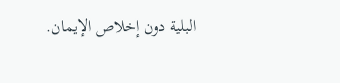البلية دون إخلاص الإيمان.